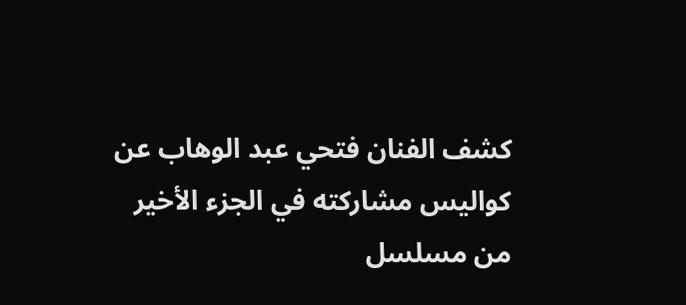كشف الفنان فتحي عبد الوهاب عن كواليس مشاركته في الجزء الأخير من مسلسل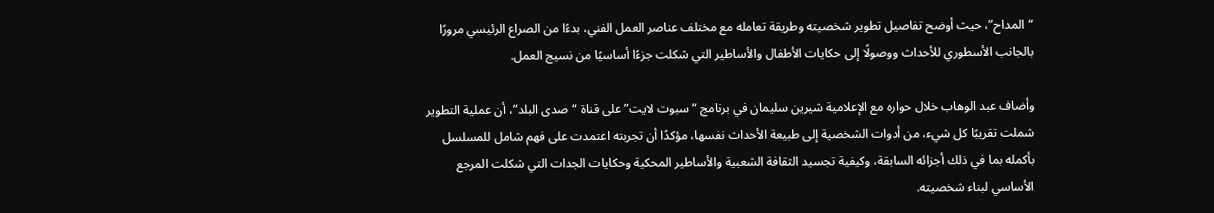“المداح”، حيث أوضح تفاصيل تطوير شخصيته وطريقة تعامله مع مختلف عناصر العمل الفني، بدءًا من الصراع الرئيسي مرورًا بالجانب الأسطوري للأحداث ووصولًا إلى حكايات الأطفال والأساطير التي شكلت جزءًا أساسيًا من نسيج العمل.

وأضاف عبد الوهاب خلال حواره مع الإعلامية شيرين سليمان في برنامج “سبوت لايت” على قناة “صدى البلد”، أن عملية التطوير شملت تقريبًا كل شيء، من أدوات الشخصية إلى طبيعة الأحداث نفسها، مؤكدًا أن تجربته اعتمدت على فهم شامل للمسلسل بأكمله بما في ذلك أجزائه السابقة، وكيفية تجسيد الثقافة الشعبية والأساطير المحكية وحكايات الجدات التي شكلت المرجع الأساسي لبناء شخصيته.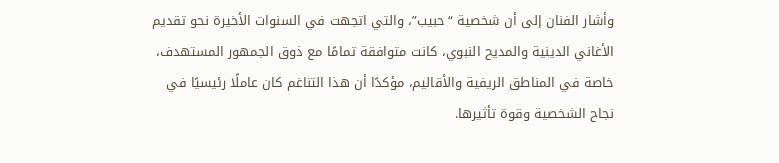وأشار الفنان إلى أن شخصية “حبيب”، والتي اتجهت في السنوات الأخيرة نحو تقديم الأغاني الدينية والمديح النبوي، كانت متوافقة تمامًا مع ذوق الجمهور المستهدف، خاصة في المناطق الريفية والأقاليم، مؤكدًا أن هذا التناغم كان عاملًا رئيسيًا في نجاح الشخصية وقوة تأثيرها.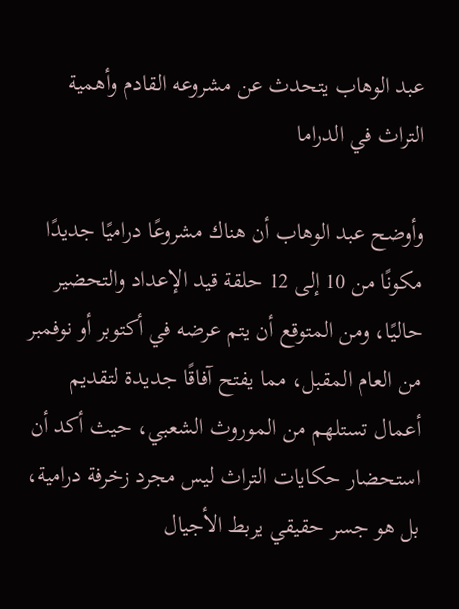عبد الوهاب يتحدث عن مشروعه القادم وأهمية التراث في الدراما

وأوضح عبد الوهاب أن هناك مشروعًا دراميًا جديدًا مكونًا من 10 إلى 12 حلقة قيد الإعداد والتحضير حاليًا، ومن المتوقع أن يتم عرضه في أكتوبر أو نوفمبر من العام المقبل، مما يفتح آفاقًا جديدة لتقديم أعمال تستلهم من الموروث الشعبي، حيث أكد أن استحضار حكايات التراث ليس مجرد زخرفة درامية، بل هو جسر حقيقي يربط الأجيال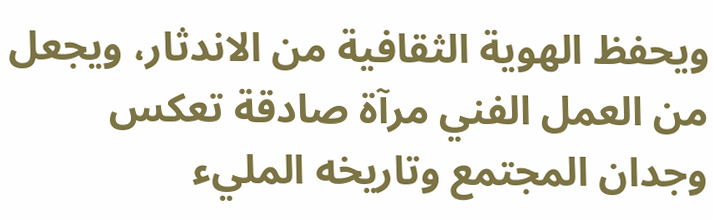ويحفظ الهوية الثقافية من الاندثار، ويجعل من العمل الفني مرآة صادقة تعكس وجدان المجتمع وتاريخه المليء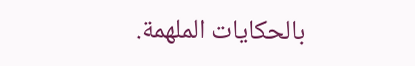بالحكايات الملهمة.